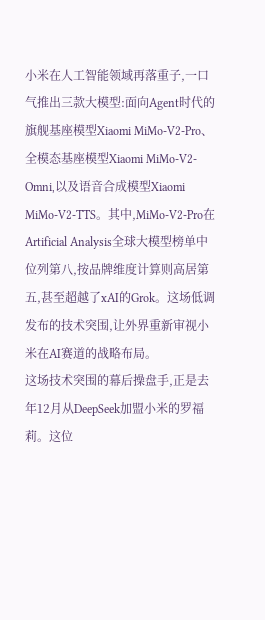小米在人工智能领域再落重子,一口气推出三款大模型:面向Agent时代的旗舰基座模型Xiaomi MiMo-V2-Pro、全模态基座模型Xiaomi MiMo-V2-Omni,以及语音合成模型Xiaomi MiMo-V2-TTS。其中,MiMo-V2-Pro在Artificial Analysis全球大模型榜单中位列第八,按品牌维度计算则高居第五,甚至超越了xAI的Grok。这场低调发布的技术突围,让外界重新审视小米在AI赛道的战略布局。
这场技术突围的幕后操盘手,正是去年12月从DeepSeek加盟小米的罗福莉。这位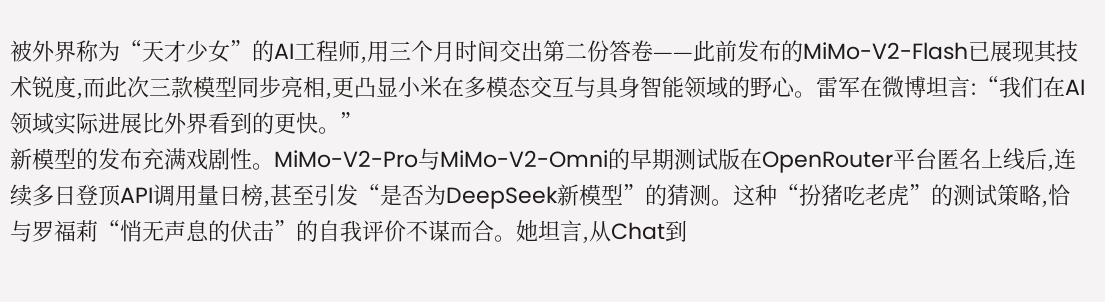被外界称为“天才少女”的AI工程师,用三个月时间交出第二份答卷——此前发布的MiMo-V2-Flash已展现其技术锐度,而此次三款模型同步亮相,更凸显小米在多模态交互与具身智能领域的野心。雷军在微博坦言:“我们在AI领域实际进展比外界看到的更快。”
新模型的发布充满戏剧性。MiMo-V2-Pro与MiMo-V2-Omni的早期测试版在OpenRouter平台匿名上线后,连续多日登顶API调用量日榜,甚至引发“是否为DeepSeek新模型”的猜测。这种“扮猪吃老虎”的测试策略,恰与罗福莉“悄无声息的伏击”的自我评价不谋而合。她坦言,从Chat到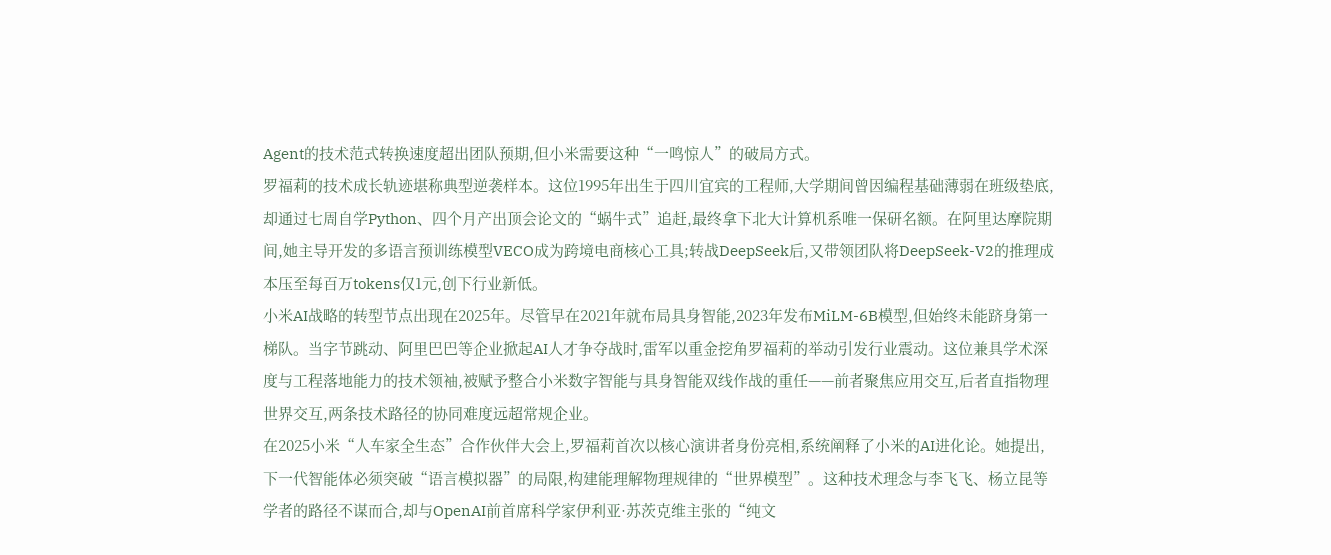Agent的技术范式转换速度超出团队预期,但小米需要这种“一鸣惊人”的破局方式。
罗福莉的技术成长轨迹堪称典型逆袭样本。这位1995年出生于四川宜宾的工程师,大学期间曾因编程基础薄弱在班级垫底,却通过七周自学Python、四个月产出顶会论文的“蜗牛式”追赶,最终拿下北大计算机系唯一保研名额。在阿里达摩院期间,她主导开发的多语言预训练模型VECO成为跨境电商核心工具;转战DeepSeek后,又带领团队将DeepSeek-V2的推理成本压至每百万tokens仅1元,创下行业新低。
小米AI战略的转型节点出现在2025年。尽管早在2021年就布局具身智能,2023年发布MiLM-6B模型,但始终未能跻身第一梯队。当字节跳动、阿里巴巴等企业掀起AI人才争夺战时,雷军以重金挖角罗福莉的举动引发行业震动。这位兼具学术深度与工程落地能力的技术领袖,被赋予整合小米数字智能与具身智能双线作战的重任——前者聚焦应用交互,后者直指物理世界交互,两条技术路径的协同难度远超常规企业。
在2025小米“人车家全生态”合作伙伴大会上,罗福莉首次以核心演讲者身份亮相,系统阐释了小米的AI进化论。她提出,下一代智能体必须突破“语言模拟器”的局限,构建能理解物理规律的“世界模型”。这种技术理念与李飞飞、杨立昆等学者的路径不谋而合,却与OpenAI前首席科学家伊利亚·苏茨克维主张的“纯文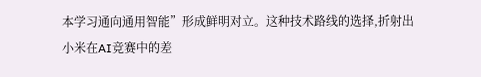本学习通向通用智能”形成鲜明对立。这种技术路线的选择,折射出小米在AI竞赛中的差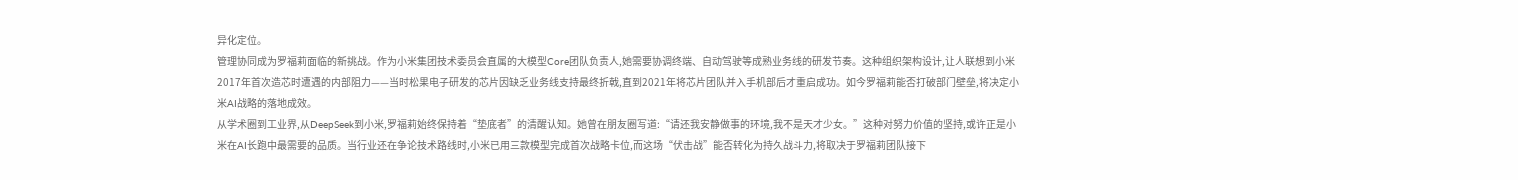异化定位。
管理协同成为罗福莉面临的新挑战。作为小米集团技术委员会直属的大模型Core团队负责人,她需要协调终端、自动驾驶等成熟业务线的研发节奏。这种组织架构设计,让人联想到小米2017年首次造芯时遭遇的内部阻力——当时松果电子研发的芯片因缺乏业务线支持最终折戟,直到2021年将芯片团队并入手机部后才重启成功。如今罗福莉能否打破部门壁垒,将决定小米AI战略的落地成效。
从学术圈到工业界,从DeepSeek到小米,罗福莉始终保持着“垫底者”的清醒认知。她曾在朋友圈写道:“请还我安静做事的环境,我不是天才少女。”这种对努力价值的坚持,或许正是小米在AI长跑中最需要的品质。当行业还在争论技术路线时,小米已用三款模型完成首次战略卡位,而这场“伏击战”能否转化为持久战斗力,将取决于罗福莉团队接下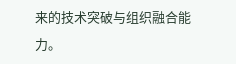来的技术突破与组织融合能力。